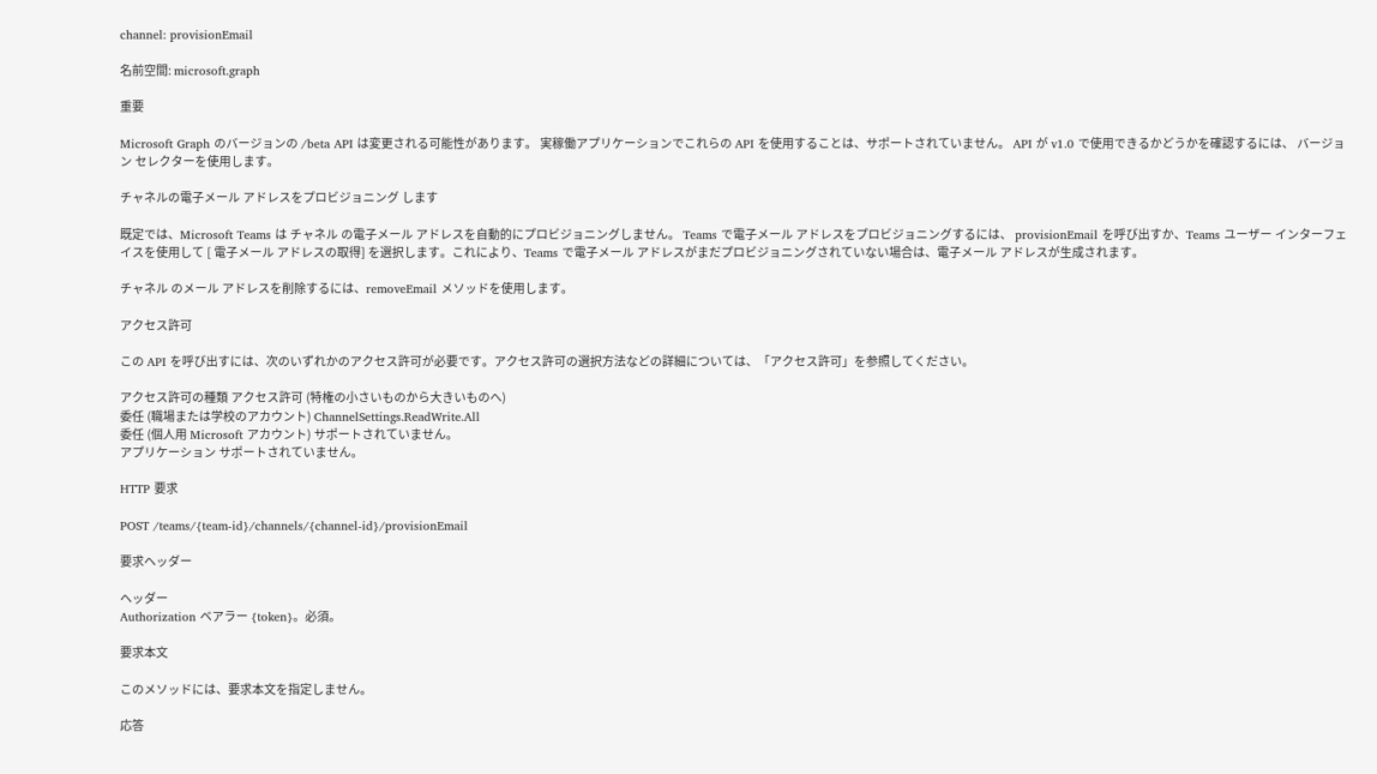channel: provisionEmail

名前空間: microsoft.graph

重要

Microsoft Graph のバージョンの /beta API は変更される可能性があります。 実稼働アプリケーションでこれらの API を使用することは、サポートされていません。 API が v1.0 で使用できるかどうかを確認するには、 バージョン セレクターを使用します。

チャネルの電子メール アドレスをプロビジョニング します

既定では、Microsoft Teams は チャネル の電子メール アドレスを自動的にプロビジョニングしません。 Teams で電子メール アドレスをプロビジョニングするには、 provisionEmail を呼び出すか、Teams ユーザー インターフェイスを使用して [ 電子メール アドレスの取得] を選択します。これにより、Teams で電子メール アドレスがまだプロビジョニングされていない場合は、電子メール アドレスが生成されます。

チャネル のメール アドレスを削除するには、removeEmail メソッドを使用します。

アクセス許可

この API を呼び出すには、次のいずれかのアクセス許可が必要です。アクセス許可の選択方法などの詳細については、「アクセス許可」を参照してください。

アクセス許可の種類 アクセス許可 (特権の小さいものから大きいものへ)
委任 (職場または学校のアカウント) ChannelSettings.ReadWrite.All
委任 (個人用 Microsoft アカウント) サポートされていません。
アプリケーション サポートされていません。

HTTP 要求

POST /teams/{team-id}/channels/{channel-id}/provisionEmail

要求ヘッダー

ヘッダー
Authorization ベアラー {token}。必須。

要求本文

このメソッドには、要求本文を指定しません。

応答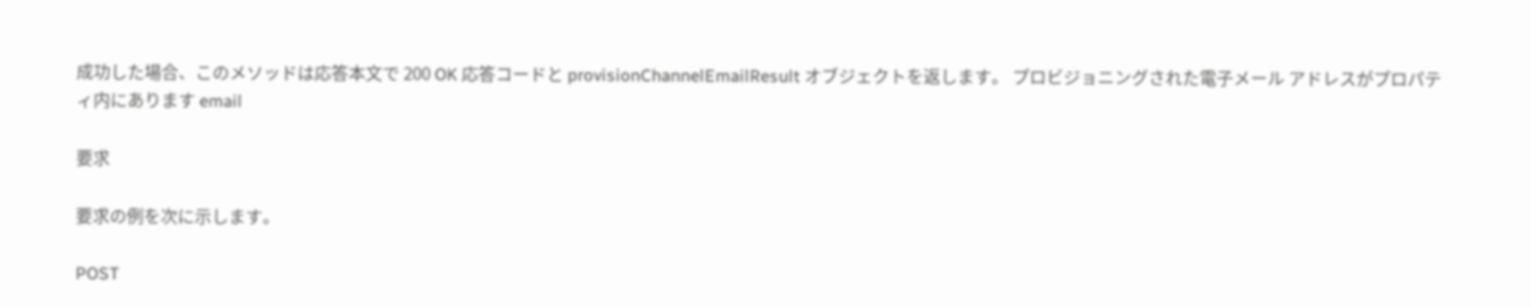成功した場合、このメソッドは応答本文で 200 OK 応答コードと provisionChannelEmailResult オブジェクトを返します。 プロビジョニングされた電子メール アドレスがプロパティ内にあります email

要求

要求の例を次に示します。

POST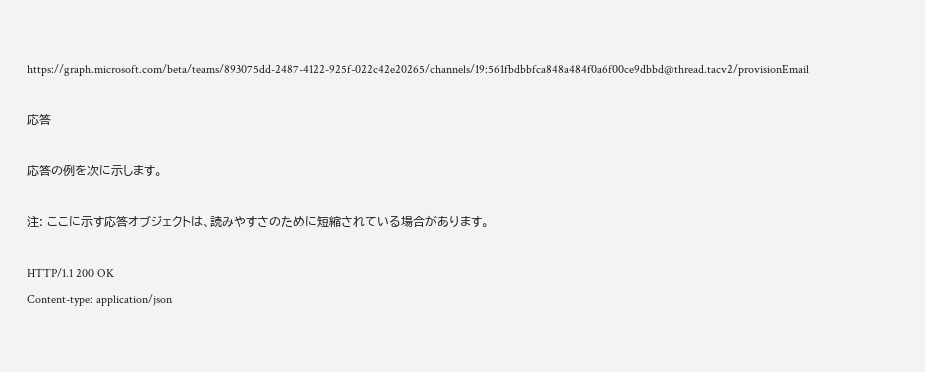https://graph.microsoft.com/beta/teams/893075dd-2487-4122-925f-022c42e20265/channels/19:561fbdbbfca848a484f0a6f00ce9dbbd@thread.tacv2/provisionEmail

応答

応答の例を次に示します。

注: ここに示す応答オブジェクトは、読みやすさのために短縮されている場合があります。

HTTP/1.1 200 OK
Content-type: application/json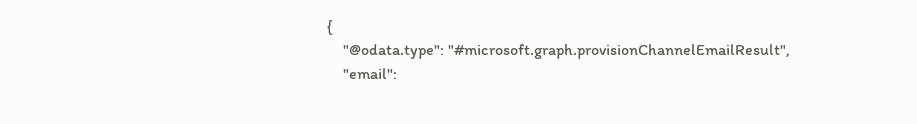{
    "@odata.type": "#microsoft.graph.provisionChannelEmailResult",
    "email":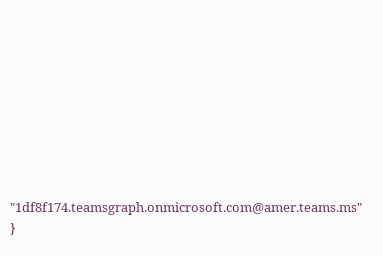"1df8f174.teamsgraph.onmicrosoft.com@amer.teams.ms"
}